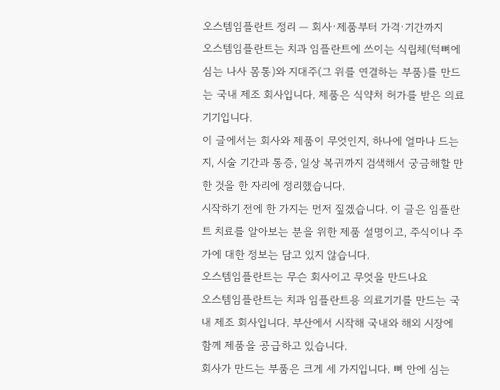오스템임플란트 정리 — 회사·제품부터 가격·기간까지
오스템임플란트는 치과 임플란트에 쓰이는 식립체(턱뼈에 심는 나사 몸통)와 지대주(그 위를 연결하는 부품)를 만드는 국내 제조 회사입니다. 제품은 식약처 허가를 받은 의료기기입니다.
이 글에서는 회사와 제품이 무엇인지, 하나에 얼마나 드는지, 시술 기간과 통증, 일상 복귀까지 검색해서 궁금해할 만한 것을 한 자리에 정리했습니다.
시작하기 전에 한 가지는 먼저 짚겠습니다. 이 글은 임플란트 치료를 알아보는 분을 위한 제품 설명이고, 주식이나 주가에 대한 정보는 담고 있지 않습니다.
오스템임플란트는 무슨 회사이고 무엇을 만드나요
오스템임플란트는 치과 임플란트용 의료기기를 만드는 국내 제조 회사입니다. 부산에서 시작해 국내와 해외 시장에 함께 제품을 공급하고 있습니다.
회사가 만드는 부품은 크게 세 가지입니다. 뼈 안에 심는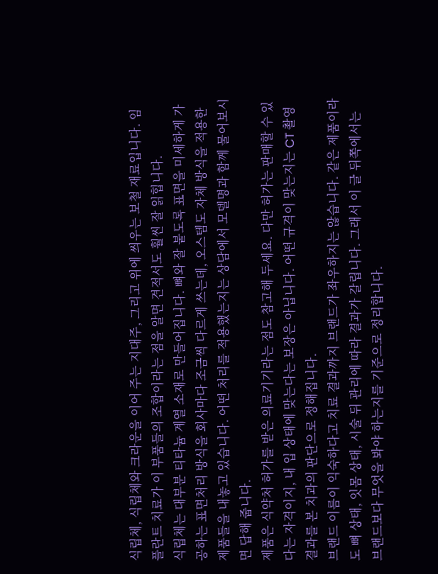식립체, 식립체와 크라운을 이어 주는 지대주, 그리고 위에 씌우는 보철 재료입니다. 임플란트 치료가 이 부품들의 조합이라는 점을 알면 견적서도 훨씬 잘 읽힙니다.
식립체는 대부분 티타늄 계열 소재로 만들어집니다. 뼈와 잘 붙도록 표면을 미세하게 가공하는 표면처리 방식을 회사마다 조금씩 다르게 쓰는데, 오스템도 자체 방식을 적용한 제품들을 내놓고 있습니다. 어떤 처리를 적용했는지는 상담에서 모델명과 함께 물어보시면 답해 줍니다.
제품은 식약처 허가를 받은 의료기기라는 점도 참고해 두세요. 다만 허가는 판매할 수 있다는 자격이지, 내 입 상태에 맞는다는 보장은 아닙니다. 어떤 규격이 맞는지는 CT 촬영 결과를 본 치과의 판단으로 정해집니다.
브랜드 이름이 익숙하다고 치료 결과까지 브랜드가 좌우하지는 않습니다. 같은 제품이라도 뼈 상태, 잇몸 상태, 시술 뒤 관리에 따라 결과가 갈립니다. 그래서 이 글 뒤쪽에서는 브랜드보다 무엇을 봐야 하는지를 기준으로 정리합니다.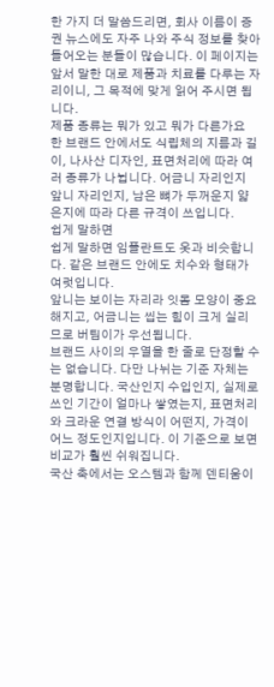한 가지 더 말씀드리면, 회사 이름이 증권 뉴스에도 자주 나와 주식 정보를 찾아 들어오는 분들이 많습니다. 이 페이지는 앞서 말한 대로 제품과 치료를 다루는 자리이니, 그 목적에 맞게 읽어 주시면 됩니다.
제품 종류는 뭐가 있고 뭐가 다른가요
한 브랜드 안에서도 식립체의 지름과 길이, 나사산 디자인, 표면처리에 따라 여러 종류가 나뉩니다. 어금니 자리인지 앞니 자리인지, 남은 뼈가 두꺼운지 얇은지에 따라 다른 규격이 쓰입니다.
쉽게 말하면
쉽게 말하면 임플란트도 옷과 비슷합니다. 같은 브랜드 안에도 치수와 형태가 여럿입니다.
앞니는 보이는 자리라 잇몸 모양이 중요해지고, 어금니는 씹는 힘이 크게 실리므로 버팀이가 우선됩니다.
브랜드 사이의 우열을 한 줄로 단정할 수는 없습니다. 다만 나뉘는 기준 자체는 분명합니다. 국산인지 수입인지, 실제로 쓰인 기간이 얼마나 쌓였는지, 표면처리와 크라운 연결 방식이 어떤지, 가격이 어느 정도인지입니다. 이 기준으로 보면 비교가 훨씬 쉬워집니다.
국산 축에서는 오스템과 함께 덴티움이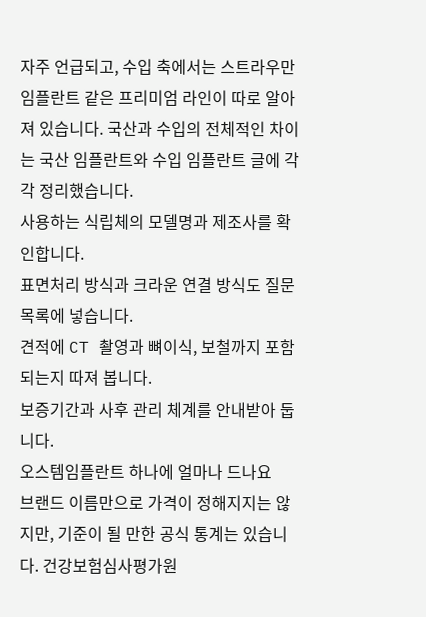자주 언급되고, 수입 축에서는 스트라우만 임플란트 같은 프리미엄 라인이 따로 알아져 있습니다. 국산과 수입의 전체적인 차이는 국산 임플란트와 수입 임플란트 글에 각각 정리했습니다.
사용하는 식립체의 모델명과 제조사를 확인합니다.
표면처리 방식과 크라운 연결 방식도 질문 목록에 넣습니다.
견적에 CT 촬영과 뼈이식, 보철까지 포함되는지 따져 봅니다.
보증기간과 사후 관리 체계를 안내받아 둡니다.
오스템임플란트 하나에 얼마나 드나요
브랜드 이름만으로 가격이 정해지지는 않지만, 기준이 될 만한 공식 통계는 있습니다. 건강보험심사평가원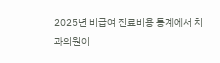2025년 비급여 진료비용 통계에서 치과의원이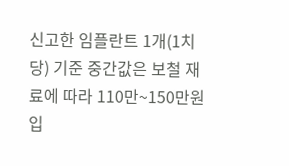신고한 임플란트 1개(1치당) 기준 중간값은 보철 재료에 따라 110만~150만원입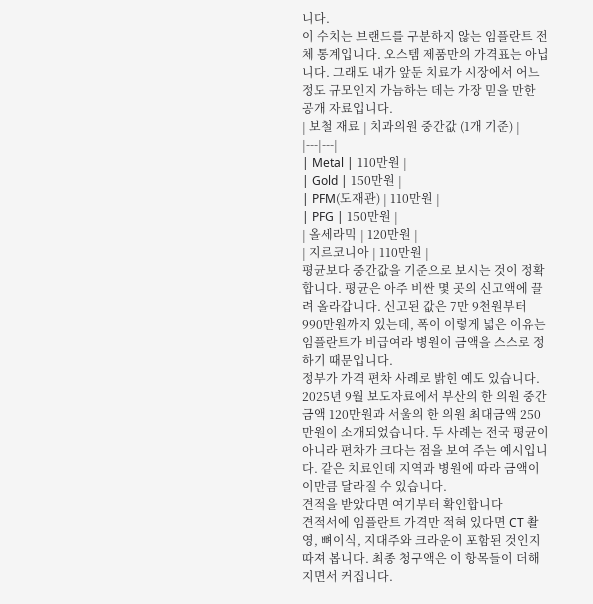니다.
이 수치는 브랜드를 구분하지 않는 임플란트 전체 통계입니다. 오스템 제품만의 가격표는 아닙니다. 그래도 내가 앞둔 치료가 시장에서 어느 정도 규모인지 가늠하는 데는 가장 믿을 만한 공개 자료입니다.
| 보철 재료 | 치과의원 중간값 (1개 기준) |
|---|---|
| Metal | 110만원 |
| Gold | 150만원 |
| PFM(도재관) | 110만원 |
| PFG | 150만원 |
| 올세라믹 | 120만원 |
| 지르코니아 | 110만원 |
평균보다 중간값을 기준으로 보시는 것이 정확합니다. 평균은 아주 비싼 몇 곳의 신고액에 끌려 올라갑니다. 신고된 값은 7만 9천원부터 990만원까지 있는데, 폭이 이렇게 넓은 이유는 임플란트가 비급여라 병원이 금액을 스스로 정하기 때문입니다.
정부가 가격 편차 사례로 밝힌 예도 있습니다. 2025년 9월 보도자료에서 부산의 한 의원 중간금액 120만원과 서울의 한 의원 최대금액 250만원이 소개되었습니다. 두 사례는 전국 평균이 아니라 편차가 크다는 점을 보여 주는 예시입니다. 같은 치료인데 지역과 병원에 따라 금액이 이만큼 달라질 수 있습니다.
견적을 받았다면 여기부터 확인합니다
견적서에 임플란트 가격만 적혀 있다면 CT 촬영, 뼈이식, 지대주와 크라운이 포함된 것인지 따져 봅니다. 최종 청구액은 이 항목들이 더해지면서 커집니다.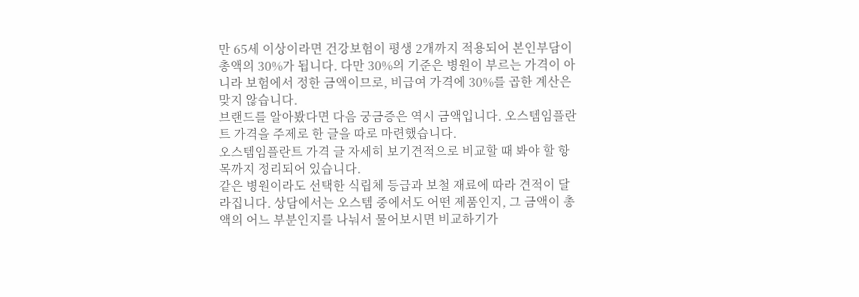만 65세 이상이라면 건강보험이 평생 2개까지 적용되어 본인부담이 총액의 30%가 됩니다. 다만 30%의 기준은 병원이 부르는 가격이 아니라 보험에서 정한 금액이므로, 비급여 가격에 30%를 곱한 계산은 맞지 않습니다.
브랜드를 알아봤다면 다음 궁금증은 역시 금액입니다. 오스템임플란트 가격을 주제로 한 글을 따로 마련했습니다.
오스템임플란트 가격 글 자세히 보기견적으로 비교할 때 봐야 할 항목까지 정리되어 있습니다.
같은 병원이라도 선택한 식립체 등급과 보철 재료에 따라 견적이 달라집니다. 상담에서는 오스템 중에서도 어떤 제품인지, 그 금액이 총액의 어느 부분인지를 나눠서 물어보시면 비교하기가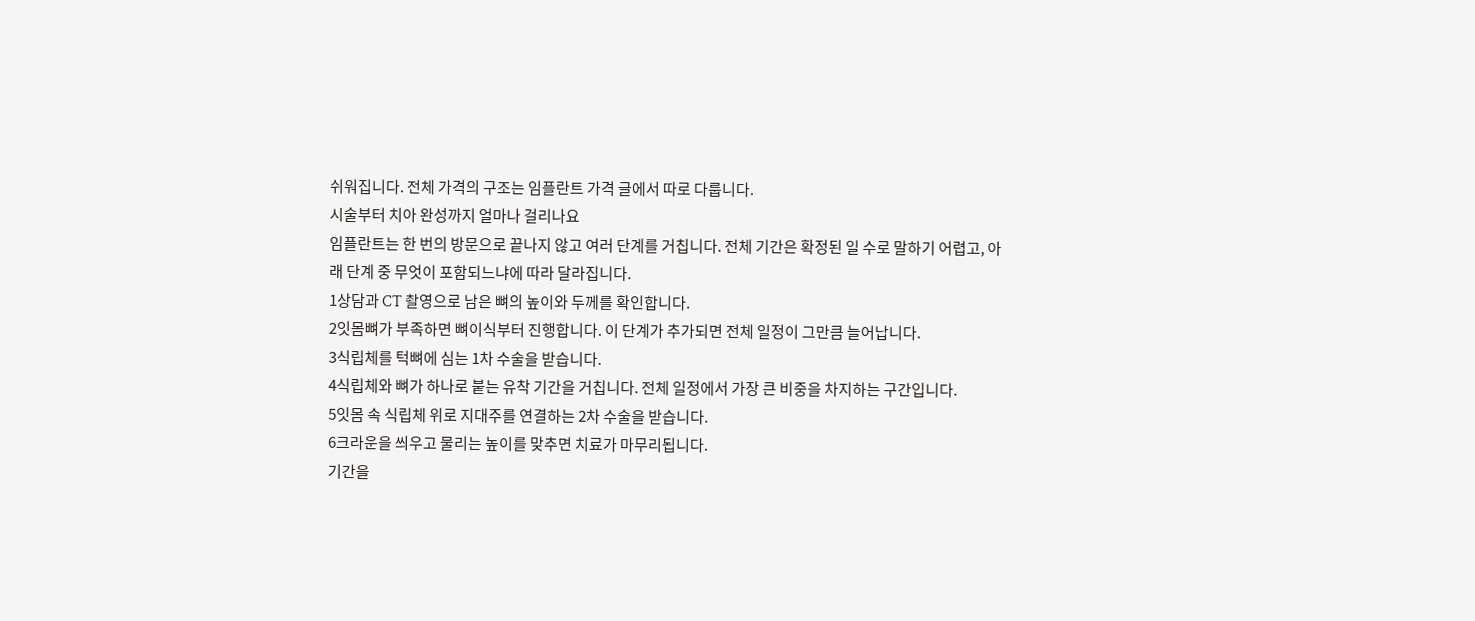쉬워집니다. 전체 가격의 구조는 임플란트 가격 글에서 따로 다룹니다.
시술부터 치아 완성까지 얼마나 걸리나요
임플란트는 한 번의 방문으로 끝나지 않고 여러 단계를 거칩니다. 전체 기간은 확정된 일 수로 말하기 어렵고, 아래 단계 중 무엇이 포함되느냐에 따라 달라집니다.
1상담과 CT 촬영으로 남은 뼈의 높이와 두께를 확인합니다.
2잇몸뼈가 부족하면 뼈이식부터 진행합니다. 이 단계가 추가되면 전체 일정이 그만큼 늘어납니다.
3식립체를 턱뼈에 심는 1차 수술을 받습니다.
4식립체와 뼈가 하나로 붙는 유착 기간을 거칩니다. 전체 일정에서 가장 큰 비중을 차지하는 구간입니다.
5잇몸 속 식립체 위로 지대주를 연결하는 2차 수술을 받습니다.
6크라운을 씌우고 물리는 높이를 맞추면 치료가 마무리됩니다.
기간을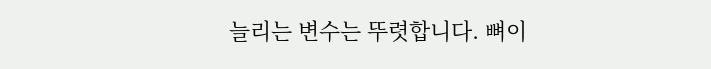늘리는 변수는 뚜렷합니다. 뼈이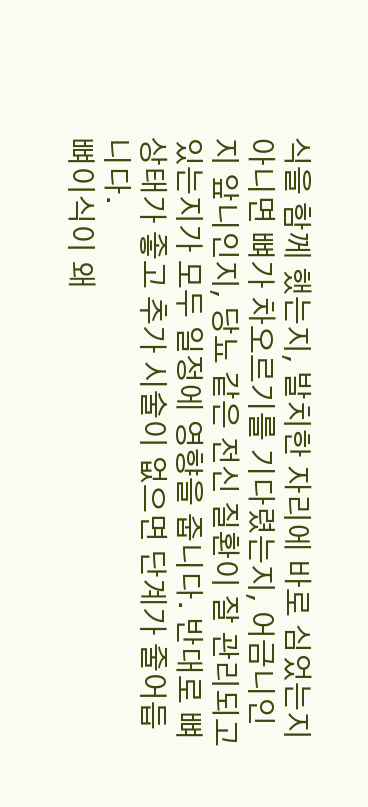식을 함께 했는지, 발치한 자리에 바로 심었는지 아니면 뼈가 차오르기를 기다렸는지, 어금니인지 앞니인지, 당뇨 같은 전신 질환이 잘 관리되고 있는지가 모두 일정에 영향을 줍니다. 반대로 뼈 상태가 좋고 추가 시술이 없으면 단계가 줄어듭니다.
뼈이식이 왜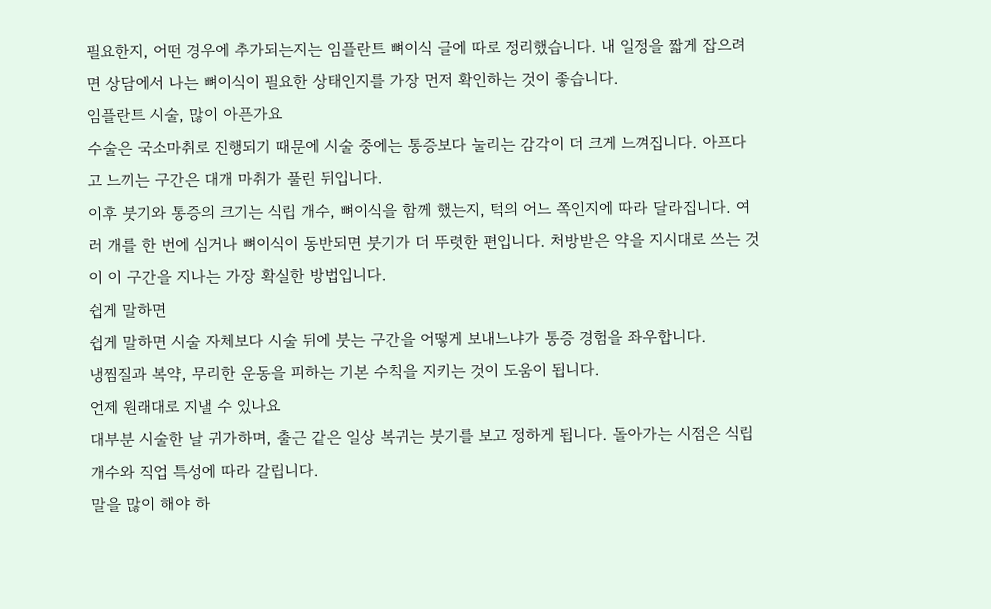필요한지, 어떤 경우에 추가되는지는 임플란트 뼈이식 글에 따로 정리했습니다. 내 일정을 짧게 잡으려면 상담에서 나는 뼈이식이 필요한 상태인지를 가장 먼저 확인하는 것이 좋습니다.
임플란트 시술, 많이 아픈가요
수술은 국소마취로 진행되기 때문에 시술 중에는 통증보다 눌리는 감각이 더 크게 느껴집니다. 아프다고 느끼는 구간은 대개 마취가 풀린 뒤입니다.
이후 붓기와 통증의 크기는 식립 개수, 뼈이식을 함께 했는지, 턱의 어느 쪽인지에 따라 달라집니다. 여러 개를 한 번에 심거나 뼈이식이 동반되면 붓기가 더 뚜렷한 편입니다. 처방받은 약을 지시대로 쓰는 것이 이 구간을 지나는 가장 확실한 방법입니다.
쉽게 말하면
쉽게 말하면 시술 자체보다 시술 뒤에 붓는 구간을 어떻게 보내느냐가 통증 경험을 좌우합니다.
냉찜질과 복약, 무리한 운동을 피하는 기본 수칙을 지키는 것이 도움이 됩니다.
언제 원래대로 지낼 수 있나요
대부분 시술한 날 귀가하며, 출근 같은 일상 복귀는 붓기를 보고 정하게 됩니다. 돌아가는 시점은 식립 개수와 직업 특성에 따라 갈립니다.
말을 많이 해야 하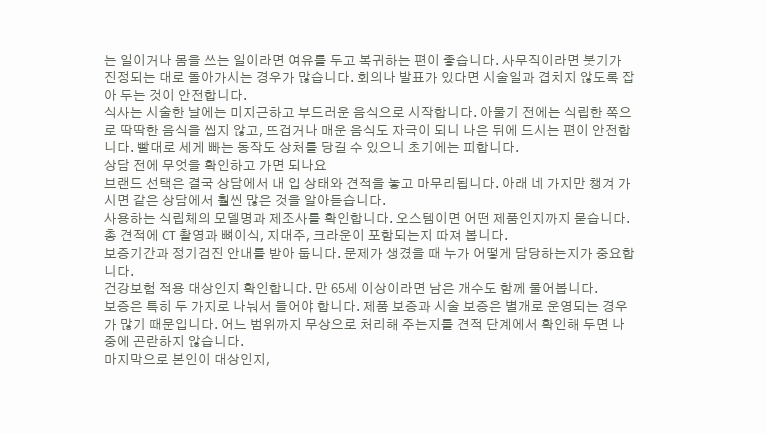는 일이거나 몸을 쓰는 일이라면 여유를 두고 복귀하는 편이 좋습니다. 사무직이라면 붓기가 진정되는 대로 돌아가시는 경우가 많습니다. 회의나 발표가 있다면 시술일과 겹치지 않도록 잡아 두는 것이 안전합니다.
식사는 시술한 날에는 미지근하고 부드러운 음식으로 시작합니다. 아물기 전에는 식립한 쪽으로 딱딱한 음식을 씹지 않고, 뜨겁거나 매운 음식도 자극이 되니 나은 뒤에 드시는 편이 안전합니다. 빨대로 세게 빠는 동작도 상처를 당길 수 있으니 초기에는 피합니다.
상담 전에 무엇을 확인하고 가면 되나요
브랜드 선택은 결국 상담에서 내 입 상태와 견적을 놓고 마무리됩니다. 아래 네 가지만 챙겨 가시면 같은 상담에서 훨씬 많은 것을 알아듣습니다.
사용하는 식립체의 모델명과 제조사를 확인합니다. 오스템이면 어떤 제품인지까지 묻습니다.
총 견적에 CT 촬영과 뼈이식, 지대주, 크라운이 포함되는지 따져 봅니다.
보증기간과 정기검진 안내를 받아 둡니다. 문제가 생겼을 때 누가 어떻게 담당하는지가 중요합니다.
건강보험 적용 대상인지 확인합니다. 만 65세 이상이라면 남은 개수도 함께 물어봅니다.
보증은 특히 두 가지로 나눠서 들어야 합니다. 제품 보증과 시술 보증은 별개로 운영되는 경우가 많기 때문입니다. 어느 범위까지 무상으로 처리해 주는지를 견적 단계에서 확인해 두면 나중에 곤란하지 않습니다.
마지막으로 본인이 대상인지,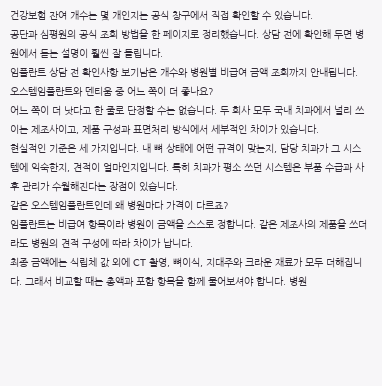건강보험 잔여 개수는 몇 개인지는 공식 창구에서 직접 확인할 수 있습니다.
공단과 심평원의 공식 조회 방법을 한 페이지로 정리했습니다. 상담 전에 확인해 두면 병원에서 듣는 설명이 훨씬 잘 들립니다.
임플란트 상담 전 확인사항 보기남은 개수와 병원별 비급여 금액 조회까지 안내됩니다.
오스템임플란트와 덴티움 중 어느 쪽이 더 좋나요?
어느 쪽이 더 낫다고 한 줄로 단정할 수는 없습니다. 두 회사 모두 국내 치과에서 널리 쓰이는 제조사이고, 제품 구성과 표면처리 방식에서 세부적인 차이가 있습니다.
현실적인 기준은 세 가지입니다. 내 뼈 상태에 어떤 규격이 맞는지, 담당 치과가 그 시스템에 익숙한지, 견적이 얼마인지입니다. 특히 치과가 평소 쓰던 시스템은 부품 수급과 사후 관리가 수월해진다는 장점이 있습니다.
같은 오스템임플란트인데 왜 병원마다 가격이 다르죠?
임플란트는 비급여 항목이라 병원이 금액을 스스로 정합니다. 같은 제조사의 제품을 쓰더라도 병원의 견적 구성에 따라 차이가 납니다.
최종 금액에는 식립체 값 외에 CT 촬영, 뼈이식, 지대주와 크라운 재료가 모두 더해집니다. 그래서 비교할 때는 총액과 포함 항목을 함께 물어보셔야 합니다. 병원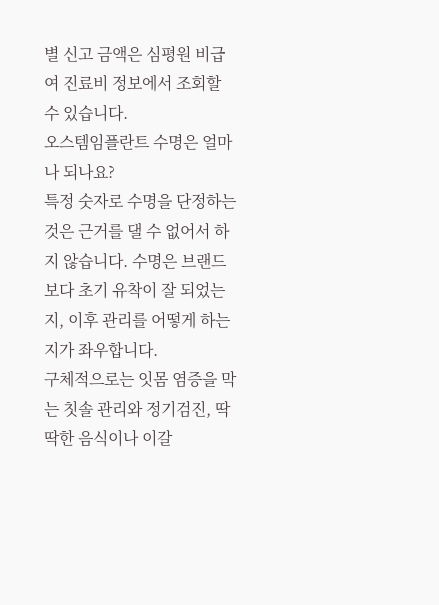별 신고 금액은 심평원 비급여 진료비 정보에서 조회할 수 있습니다.
오스템임플란트 수명은 얼마나 되나요?
특정 숫자로 수명을 단정하는 것은 근거를 댈 수 없어서 하지 않습니다. 수명은 브랜드보다 초기 유착이 잘 되었는지, 이후 관리를 어떻게 하는지가 좌우합니다.
구체적으로는 잇몸 염증을 막는 칫솔 관리와 정기검진, 딱딱한 음식이나 이갈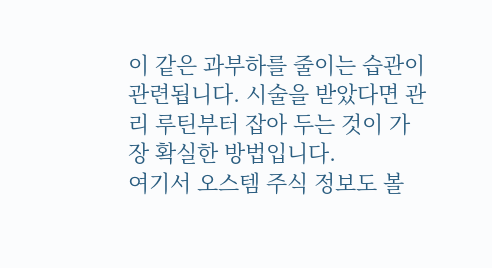이 같은 과부하를 줄이는 습관이 관련됩니다. 시술을 받았다면 관리 루틴부터 잡아 두는 것이 가장 확실한 방법입니다.
여기서 오스템 주식 정보도 볼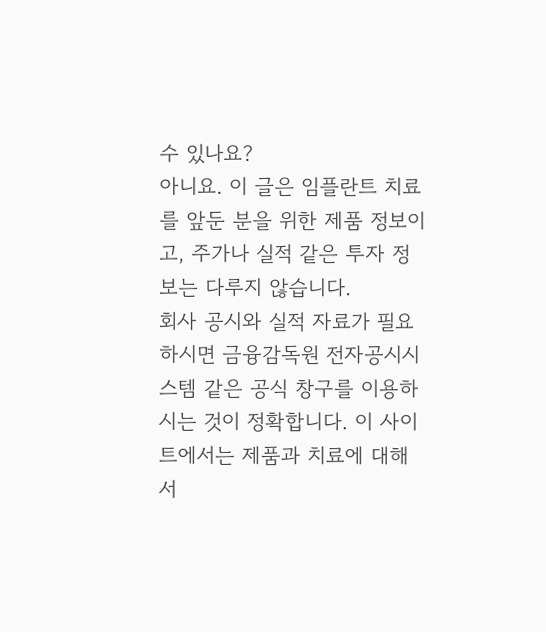수 있나요?
아니요. 이 글은 임플란트 치료를 앞둔 분을 위한 제품 정보이고, 주가나 실적 같은 투자 정보는 다루지 않습니다.
회사 공시와 실적 자료가 필요하시면 금융감독원 전자공시시스템 같은 공식 창구를 이용하시는 것이 정확합니다. 이 사이트에서는 제품과 치료에 대해서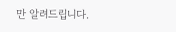만 알려드립니다.